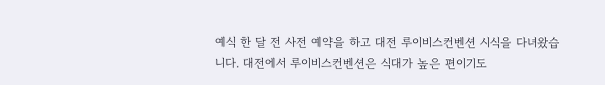예식 한 달 전 사전 예약을 하고 대전 루이비스컨벤션 시식을 다녀왔습니다. 대전에서 루이비스컨벤션은 식대가 높은 편이기도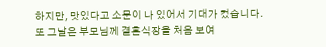하지만, 맛있다고 소문이 나 있어서 기대가 컸습니다.
또 그날은 부모님께 결혼식장을 처음 보여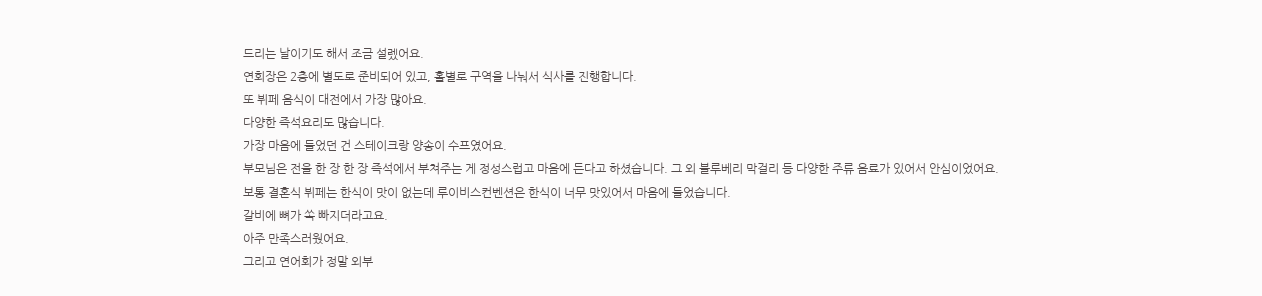드리는 날이기도 해서 조금 설렜어요.
연회장은 2층에 별도로 준비되어 있고, 홀별로 구역을 나눠서 식사를 진행합니다.
또 뷔페 음식이 대전에서 가장 많아요.
다양한 즉석요리도 많습니다.
가장 마음에 들었던 건 스테이크랑 양송이 수프였어요.
부모님은 전을 한 장 한 장 즉석에서 부쳐주는 게 정성스럽고 마음에 든다고 하셨습니다. 그 외 블루베리 막걸리 등 다양한 주류 음료가 있어서 안심이었어요.
보통 결혼식 뷔페는 한식이 맛이 없는데 루이비스컨벤션은 한식이 너무 맛있어서 마음에 들었습니다.
갈비에 뼈가 쏙 빠지더라고요.
아주 만족스러웠어요.
그리고 연어회가 정말 외부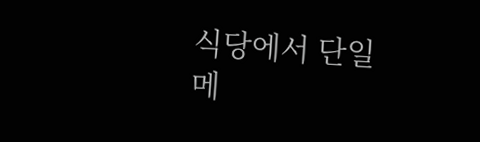식당에서 단일 메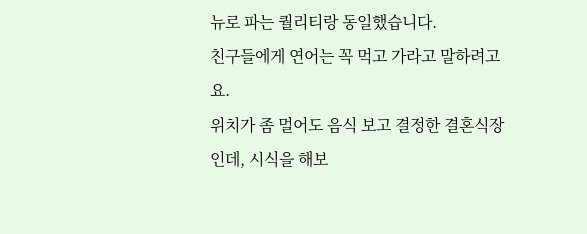뉴로 파는 퀄리티랑 동일했습니다.
친구들에게 연어는 꼭 먹고 가라고 말하려고요.
위치가 좀 멀어도 음식 보고 결정한 결혼식장인데, 시식을 해보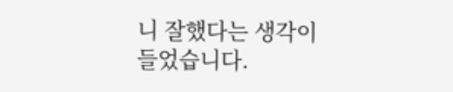니 잘했다는 생각이 들었습니다.